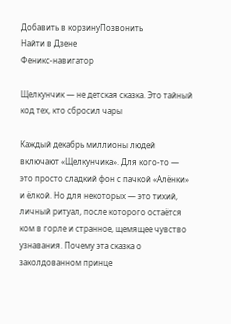Добавить в корзинуПозвонить
Найти в Дзене
Феникс-навигатор

Щелкунчик — не детская сказка. Это тайный код тех, кто сбросил чары

Каждый декабрь миллионы людей включают «Щелкунчика». Для кого-то — это просто сладкий фон с пачкой «Алёнки» и ёлкой. Но для некоторых — это тихий, личный ритуал, после которого остаётся ком в горле и странное, щемящее чувство узнавания. Почему эта сказка о заколдованном принце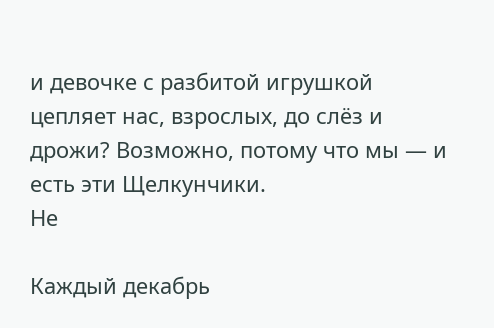и девочке с разбитой игрушкой цепляет нас, взрослых, до слёз и дрожи? Возможно, потому что мы — и есть эти Щелкунчики.
Не

Каждый декабрь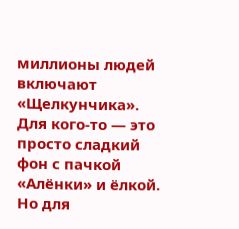миллионы людей включают «Щелкунчика». Для кого-то — это просто сладкий фон с пачкой «Алёнки» и ёлкой. Но для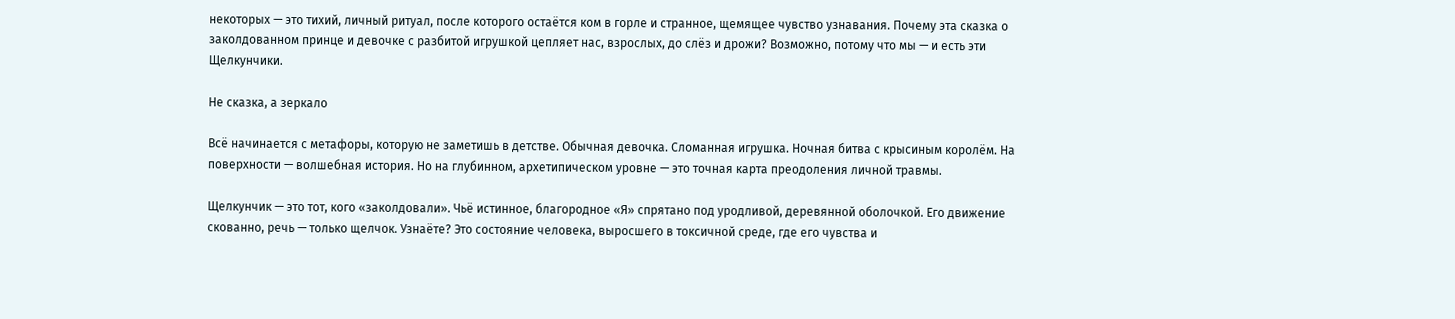некоторых — это тихий, личный ритуал, после которого остаётся ком в горле и странное, щемящее чувство узнавания. Почему эта сказка о заколдованном принце и девочке с разбитой игрушкой цепляет нас, взрослых, до слёз и дрожи? Возможно, потому что мы — и есть эти Щелкунчики.

Не сказка, а зеркало

Всё начинается с метафоры, которую не заметишь в детстве. Обычная девочка. Сломанная игрушка. Ночная битва с крысиным королём. На поверхности — волшебная история. Но на глубинном, архетипическом уровне — это точная карта преодоления личной травмы.

Щелкунчик — это тот, кого «заколдовали». Чьё истинное, благородное «Я» спрятано под уродливой, деревянной оболочкой. Его движение скованно, речь — только щелчок. Узнаёте? Это состояние человека, выросшего в токсичной среде, где его чувства и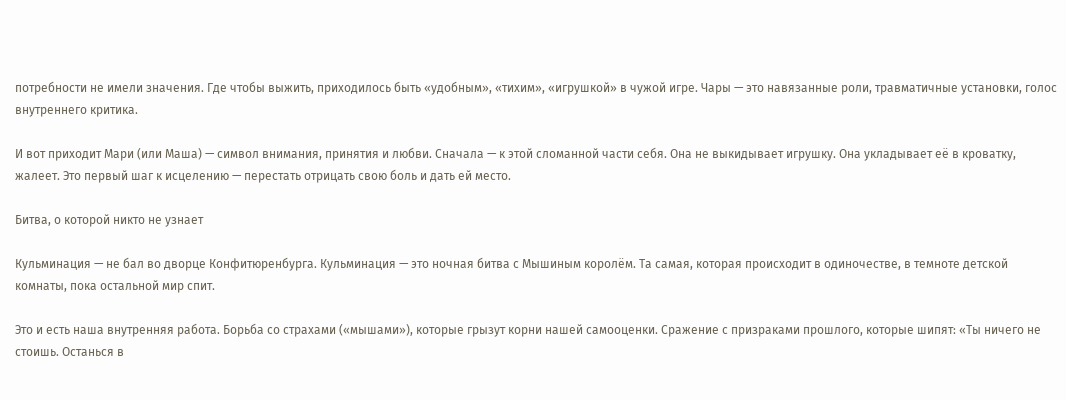потребности не имели значения. Где чтобы выжить, приходилось быть «удобным», «тихим», «игрушкой» в чужой игре. Чары — это навязанные роли, травматичные установки, голос внутреннего критика.

И вот приходит Мари (или Маша) — символ внимания, принятия и любви. Сначала — к этой сломанной части себя. Она не выкидывает игрушку. Она укладывает её в кроватку, жалеет. Это первый шаг к исцелению — перестать отрицать свою боль и дать ей место.

Битва, о которой никто не узнает

Кульминация — не бал во дворце Конфитюренбурга. Кульминация — это ночная битва с Мышиным королём. Та самая, которая происходит в одиночестве, в темноте детской комнаты, пока остальной мир спит.

Это и есть наша внутренняя работа. Борьба со страхами («мышами»), которые грызут корни нашей самооценки. Сражение с призраками прошлого, которые шипят: «Ты ничего не стоишь. Останься в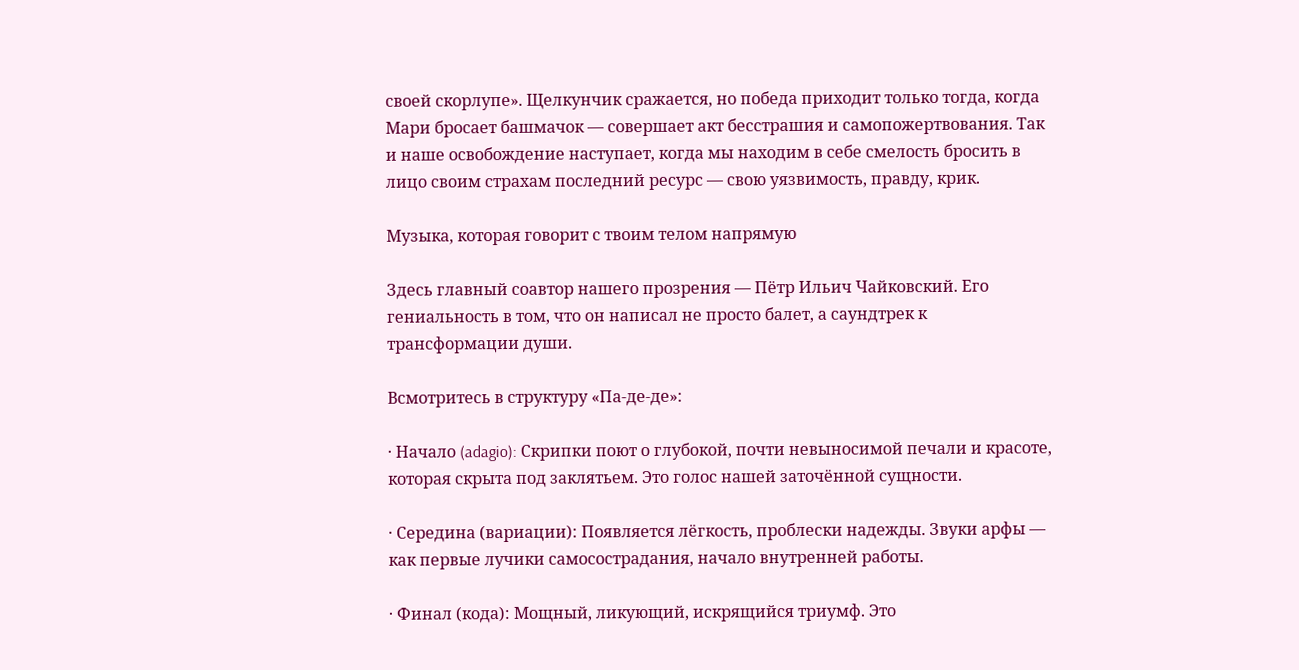своей скорлупе». Щелкунчик сражается, но победа приходит только тогда, когда Мари бросает башмачок — совершает акт бесстрашия и самопожертвования. Так и наше освобождение наступает, когда мы находим в себе смелость бросить в лицо своим страхам последний ресурс — свою уязвимость, правду, крик.

Музыка, которая говорит с твоим телом напрямую

Здесь главный соавтор нашего прозрения — Пётр Ильич Чайковский. Его гениальность в том, что он написал не просто балет, а саундтрек к трансформации души.

Всмотритесь в структуру «Па-де-де»:

· Начало (adagio): Скрипки поют о глубокой, почти невыносимой печали и красоте, которая скрыта под заклятьем. Это голос нашей заточённой сущности.

· Середина (вариации): Появляется лёгкость, проблески надежды. Звуки арфы — как первые лучики самосострадания, начало внутренней работы.

· Финал (кода): Мощный, ликующий, искрящийся триумф. Это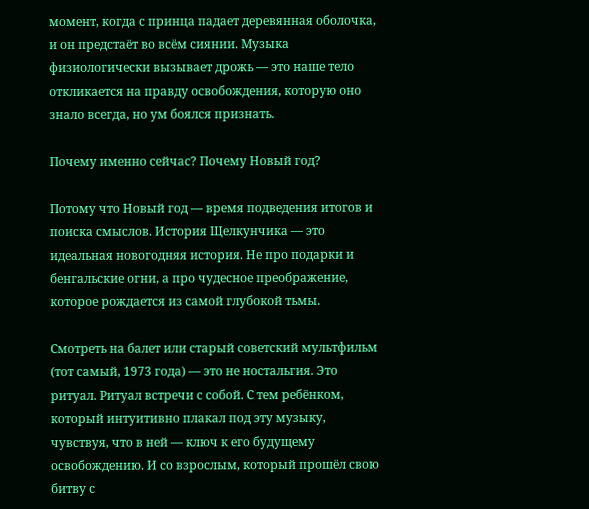момент, когда с принца падает деревянная оболочка, и он предстаёт во всём сиянии. Музыка физиологически вызывает дрожь — это наше тело откликается на правду освобождения, которую оно знало всегда, но ум боялся признать.

Почему именно сейчас? Почему Новый год?

Потому что Новый год — время подведения итогов и поиска смыслов. История Щелкунчика — это идеальная новогодняя история. Не про подарки и бенгальские огни, а про чудесное преображение, которое рождается из самой глубокой тьмы.

Смотреть на балет или старый советский мультфильм (тот самый, 1973 года) — это не ностальгия. Это ритуал. Ритуал встречи с собой. С тем ребёнком, который интуитивно плакал под эту музыку, чувствуя, что в ней — ключ к его будущему освобождению. И со взрослым, который прошёл свою битву с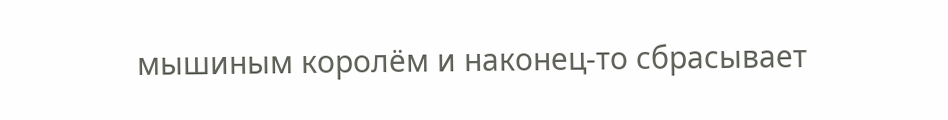мышиным королём и наконец-то сбрасывает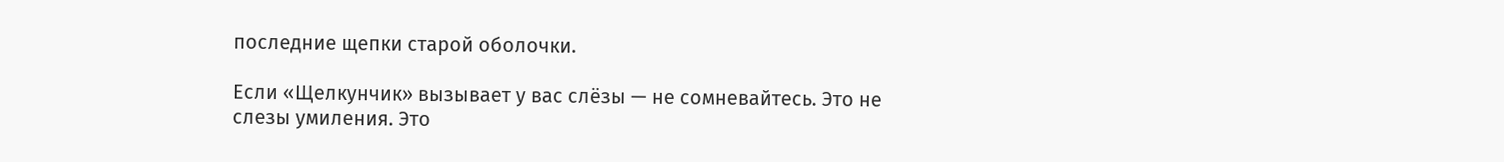последние щепки старой оболочки.

Если «Щелкунчик» вызывает у вас слёзы — не сомневайтесь. Это не слезы умиления. Это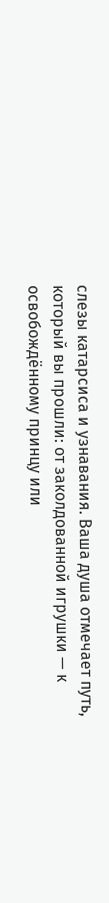слезы катарсиса и узнавания. Ваша душа отмечает путь, который вы прошли: от заколдованной игрушки — к освобождённому принцу или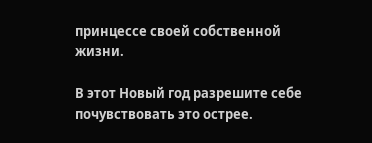принцессе своей собственной жизни.

В этот Новый год разрешите себе почувствовать это острее.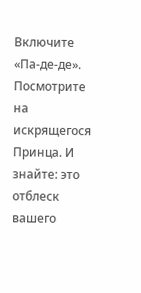Включите «Па-де-де». Посмотрите на искрящегося Принца. И знайте: это отблеск вашего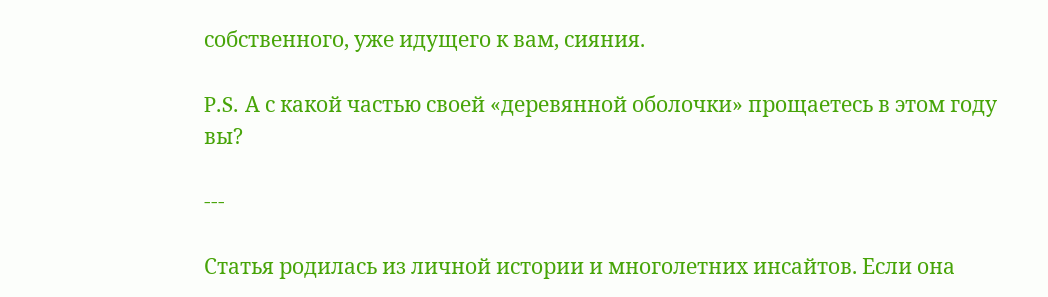собственного, уже идущего к вам, сияния.

P.S. А с какой частью своей «деревянной оболочки» прощаетесь в этом году вы?

---

Статья родилась из личной истории и многолетних инсайтов. Если она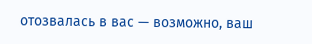отозвалась в вас — возможно, ваш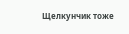Щелкунчик тоже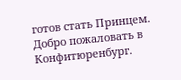готов стать Принцем. Добро пожаловать в Конфитюренбург.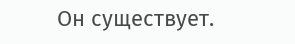Он существует.